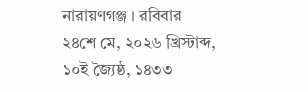নারায়ণগঞ্জ । রবিবার
২৪শে মে, ২০২৬ খ্রিস্টাব্দ,
১০ই জ্যৈষ্ঠ, ১৪৩৩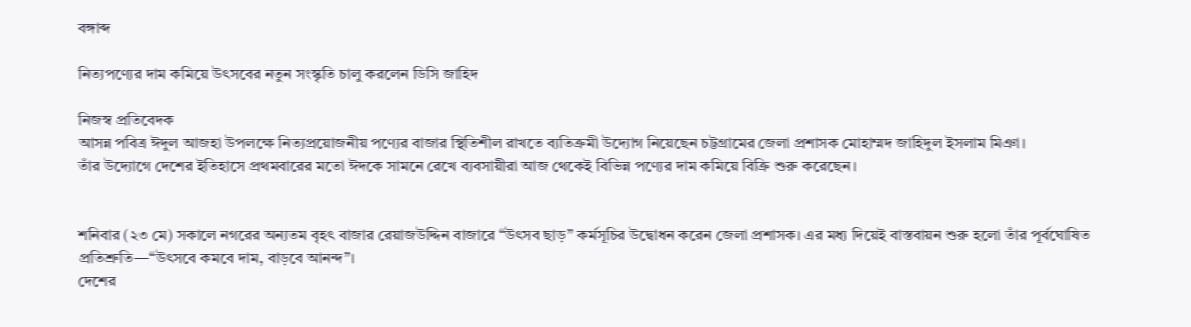বঙ্গাব্দ

নিত্যপণ্যের দাম কমিয়ে উৎসবের নতুন সংস্কৃতি চালু করলেন ডিসি জাহিদ

নিজস্ব প্রতিবেদক
আসন্ন পবিত্র ঈদুল আজহা উপলক্ষে নিত্যপ্রয়োজনীয় পণ্যের বাজার স্থিতিশীল রাখতে ব্যতিক্রমী উদ্যোগ নিয়েছেন চট্টগ্রামের জেলা প্রশাসক মোহাম্মদ জাহিদুল ইসলাম মিঞা।
তাঁর উদ্যোগে দেশের ইতিহাসে প্রথমবারের মতো ঈদকে সামনে রেখে ব্যবসায়ীরা আজ থেকেই বিভিন্ন পণ্যের দাম কমিয়ে বিক্রি শুরু করেছেন।


শনিবার (২৩ মে) সকালে নগরের অন্যতম বৃহৎ বাজার রেয়াজউদ্দিন বাজারে “উৎসব ছাড়” কর্মসূচির উদ্বোধন করেন জেলা প্রশাসক। এর মধ্য দিয়েই বাস্তবায়ন শুরু হলো তাঁর পূর্বঘোষিত প্রতিশ্রুতি—“উৎসবে কমবে দাম, বাড়বে আনন্দ”।
দেশের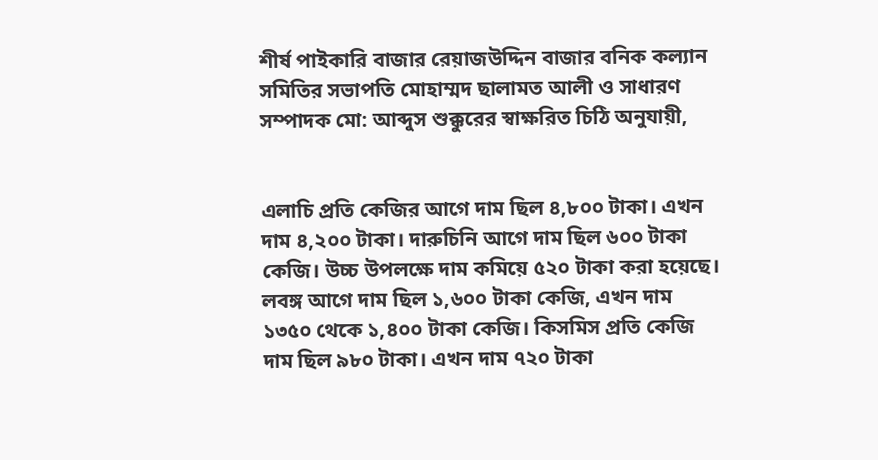শীর্ষ পাইকারি বাজার রেয়াজউদ্দিন বাজার বনিক কল্যান সমিতির সভাপতি মোহাম্মদ ছালামত আলী ও সাধারণ সম্পাদক মো: আব্দুস শুক্কুরের স্বাক্ষরিত চিঠি অনুযায়ী,


এলাচি প্রতি কেজির আগে দাম ছিল ৪,৮০০ টাকা। এখন দাম ৪,২০০ টাকা। দারুচিনি আগে দাম ছিল ৬০০ টাকা কেজি। উচ্চ উপলক্ষে দাম কমিয়ে ৫২০ টাকা করা হয়েছে। লবঙ্গ আগে দাম ছিল ১,৬০০ টাকা কেজি, এখন দাম ১৩৫০ থেকে ১,৪০০ টাকা কেজি। কিসমিস প্রতি কেজি দাম ছিল ৯৮০ টাকা। এখন দাম ৭২০ টাকা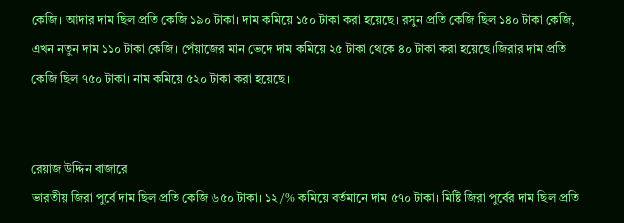কেজি। আদার দাম ছিল প্রতি কেজি ১৯০ টাকা। দাম কমিয়ে ১৫০ টাকা করা হয়েছে। রসুন প্রতি কেজি ছিল ১৪০ টাকা কেজি, এখন নতুন দাম ১১০ টাকা কেজি। পেঁয়াজের মান ভেদে দাম কমিয়ে ২৫ টাকা থেকে ৪০ টাকা করা হয়েছে।জিরার দাম প্রতি কেজি ছিল ৭৫০ টাকা। নাম কমিয়ে ৫২০ টাকা করা হয়েছে।


রেয়াজ উদ্দিন বাজারে
ভারতীয় জিরা পুর্বে দাম ছিল প্রতি কেজি ৬৫০ টাকা। ১২/% কমিয়ে বর্তমানে দাম ৫৭০ টাকা। মিষ্টি জিরা পুর্বের দাম ছিল প্রতি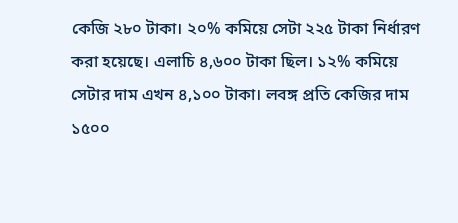কেজি ২৮০ টাকা। ২০% কমিয়ে সেটা ২২৫ টাকা নির্ধারণ করা হয়েছে। এলাচি ৪,৬০০ টাকা ছিল। ১২% কমিয়ে সেটার দাম এখন ৪,১০০ টাকা। লবঙ্গ প্রতি কেজির দাম ১৫০০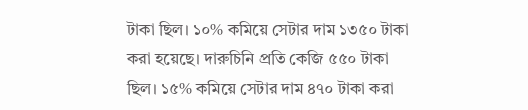টাকা ছিল। ১০% কমিয়ে সেটার দাম ১৩৫০ টাকা করা হয়েছে। দারুচিনি প্রতি কেজি ৫৫০ টাকা ছিল। ১৫% কমিয়ে সেটার দাম ৪৭০ টাকা করা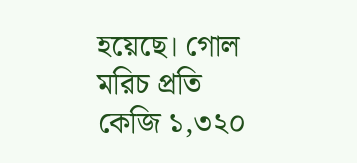হয়েছে। গোল মরিচ প্রতি কেজি ১,৩২০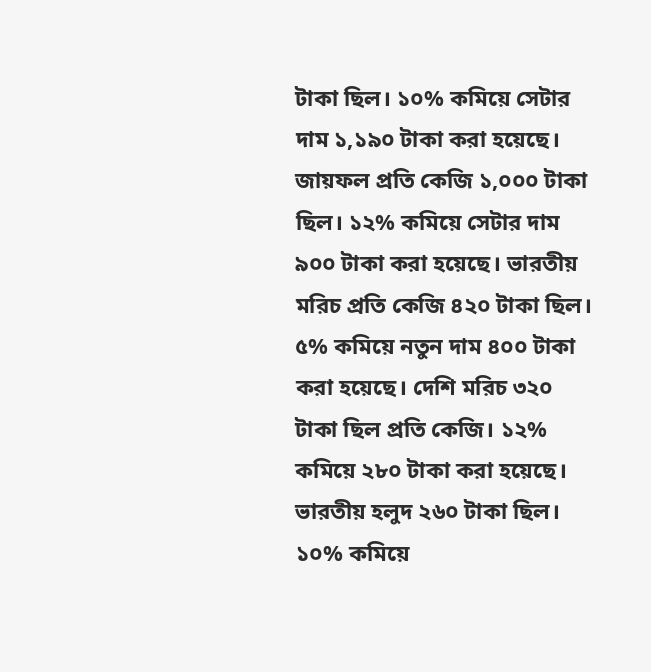টাকা ছিল। ১০% কমিয়ে সেটার দাম ১,১৯০ টাকা করা হয়েছে। জায়ফল প্রতি কেজি ১,০০০ টাকা ছিল। ১২% কমিয়ে সেটার দাম ৯০০ টাকা করা হয়েছে। ভারতীয় মরিচ প্রতি কেজি ৪২০ টাকা ছিল। ৫% কমিয়ে নতুন দাম ৪০০ টাকা করা হয়েছে। দেশি মরিচ ৩২০ টাকা ছিল প্রতি কেজি। ১২% কমিয়ে ২৮০ টাকা করা হয়েছে। ভারতীয় হলুদ ২৬০ টাকা ছিল। ১০% কমিয়ে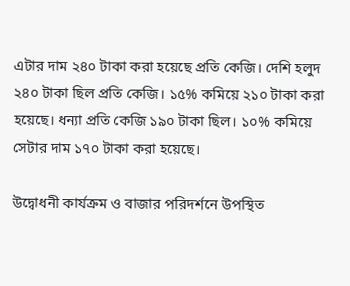এটার দাম ২৪০ টাকা করা হয়েছে প্রতি কেজি। দেশি হলুদ ২৪০ টাকা ছিল প্রতি কেজি। ১৫% কমিয়ে ২১০ টাকা করা হয়েছে। ধন্যা প্রতি কেজি ১৯০ টাকা ছিল। ১০% কমিয়ে সেটার দাম ১৭০ টাকা করা হয়েছে।

উদ্বোধনী কার্যক্রম ও বাজার পরিদর্শনে উপস্থিত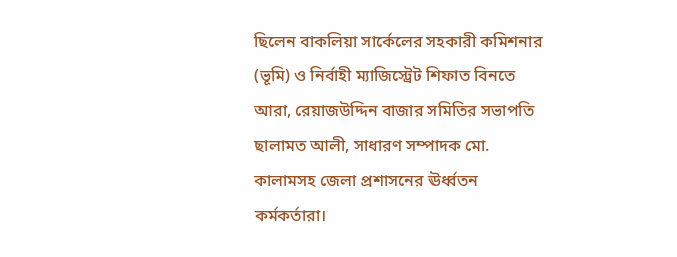ছিলেন বাকলিয়া সার্কেলের সহকারী কমিশনার (ভূমি) ও নির্বাহী ম্যাজিস্ট্রেট শিফাত বিনতে আরা, রেয়াজউদ্দিন বাজার সমিতির সভাপতি ছালামত আলী, সাধারণ সম্পাদক মো. কালামসহ জেলা প্রশাসনের ঊর্ধ্বতন কর্মকর্তারা।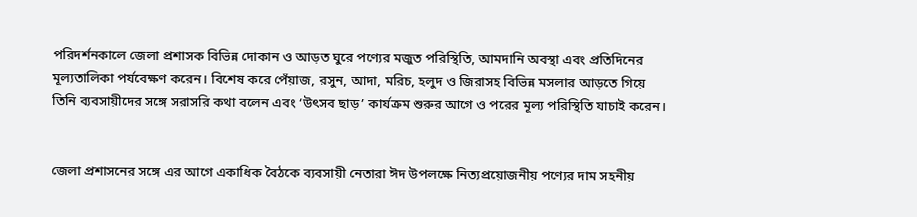পরিদর্শনকালে জেলা প্রশাসক বিভিন্ন দোকান ও আড়ত ঘুরে পণ্যের মজুত পরিস্থিতি, আমদানি অবস্থা এবং প্রতিদিনের মূল্যতালিকা পর্যবেক্ষণ করেন। বিশেষ করে পেঁয়াজ, রসুন, আদা, মরিচ, হলুদ ও জিরাসহ বিভিন্ন মসলার আড়তে গিয়ে তিনি ব্যবসায়ীদের সঙ্গে সরাসরি কথা বলেন এবং ‘উৎসব ছাড়’ কার্যক্রম শুরুর আগে ও পরের মূল্য পরিস্থিতি যাচাই করেন।


জেলা প্রশাসনের সঙ্গে এর আগে একাধিক বৈঠকে ব্যবসায়ী নেতারা ঈদ উপলক্ষে নিত্যপ্রয়োজনীয় পণ্যের দাম সহনীয়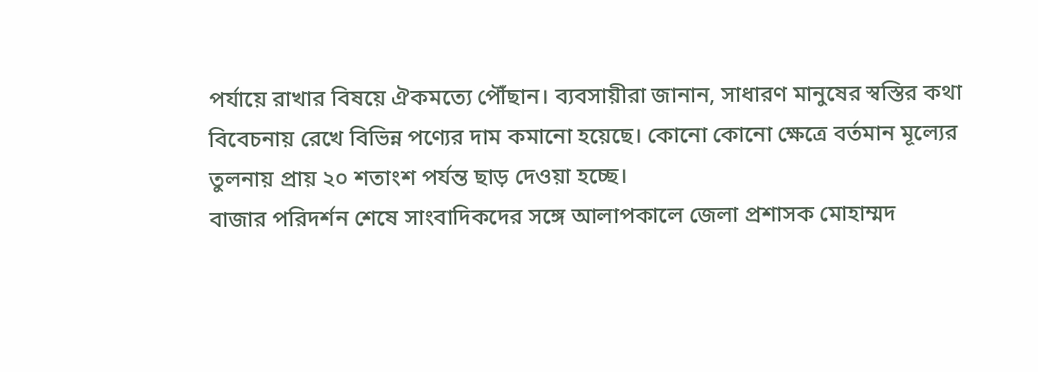পর্যায়ে রাখার বিষয়ে ঐকমত্যে পৌঁছান। ব্যবসায়ীরা জানান, সাধারণ মানুষের স্বস্তির কথা বিবেচনায় রেখে বিভিন্ন পণ্যের দাম কমানো হয়েছে। কোনো কোনো ক্ষেত্রে বর্তমান মূল্যের তুলনায় প্রায় ২০ শতাংশ পর্যন্ত ছাড় দেওয়া হচ্ছে।
বাজার পরিদর্শন শেষে সাংবাদিকদের সঙ্গে আলাপকালে জেলা প্রশাসক মোহাম্মদ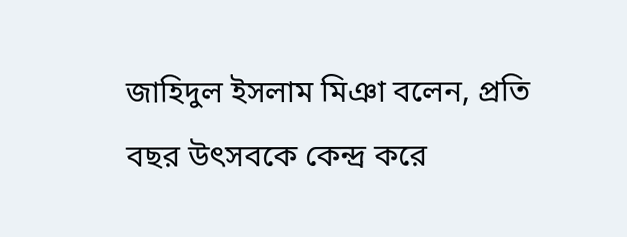জাহিদুল ইসলাম মিঞা বলেন, প্রতি বছর উৎসবকে কেন্দ্র করে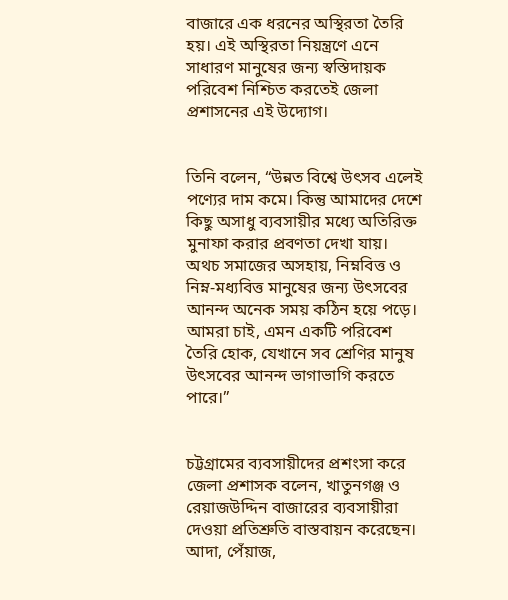বাজারে এক ধরনের অস্থিরতা তৈরি হয়। এই অস্থিরতা নিয়ন্ত্রণে এনে সাধারণ মানুষের জন্য স্বস্তিদায়ক পরিবেশ নিশ্চিত করতেই জেলা প্রশাসনের এই উদ্যোগ।


তিনি বলেন, “উন্নত বিশ্বে উৎসব এলেই পণ্যের দাম কমে। কিন্তু আমাদের দেশে কিছু অসাধু ব্যবসায়ীর মধ্যে অতিরিক্ত মুনাফা করার প্রবণতা দেখা যায়। অথচ সমাজের অসহায়, নিম্নবিত্ত ও নিম্ন-মধ্যবিত্ত মানুষের জন্য উৎসবের আনন্দ অনেক সময় কঠিন হয়ে পড়ে। আমরা চাই, এমন একটি পরিবেশ তৈরি হোক, যেখানে সব শ্রেণির মানুষ উৎসবের আনন্দ ভাগাভাগি করতে পারে।”


চট্টগ্রামের ব্যবসায়ীদের প্রশংসা করে জেলা প্রশাসক বলেন, খাতুনগঞ্জ ও রেয়াজউদ্দিন বাজারের ব্যবসায়ীরা দেওয়া প্রতিশ্রুতি বাস্তবায়ন করেছেন। আদা, পেঁয়াজ,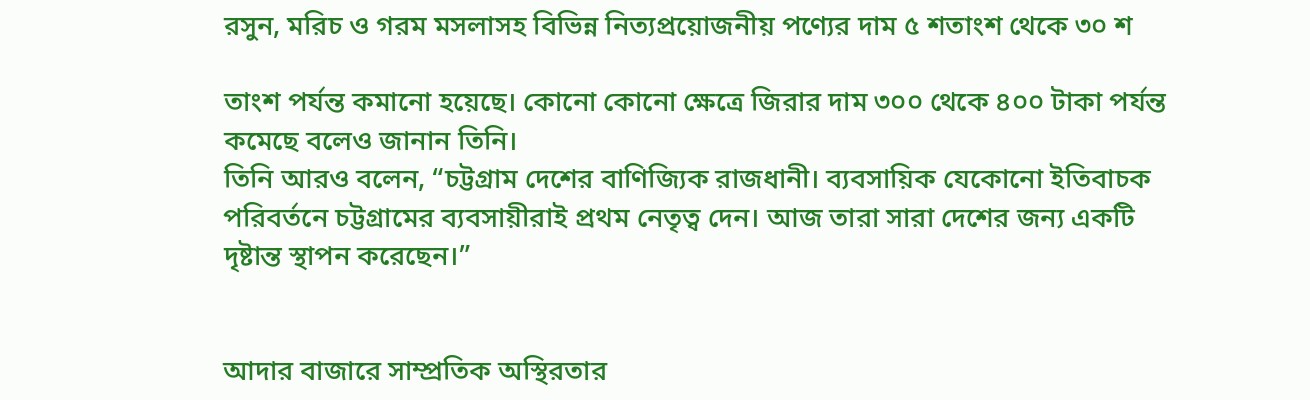রসুন, মরিচ ও গরম মসলাসহ বিভিন্ন নিত্যপ্রয়োজনীয় পণ্যের দাম ৫ শতাংশ থেকে ৩০ শ

তাংশ পর্যন্ত কমানো হয়েছে। কোনো কোনো ক্ষেত্রে জিরার দাম ৩০০ থেকে ৪০০ টাকা পর্যন্ত কমেছে বলেও জানান তিনি।
তিনি আরও বলেন, “চট্টগ্রাম দেশের বাণিজ্যিক রাজধানী। ব্যবসায়িক যেকোনো ইতিবাচক পরিবর্তনে চট্টগ্রামের ব্যবসায়ীরাই প্রথম নেতৃত্ব দেন। আজ তারা সারা দেশের জন্য একটি দৃষ্টান্ত স্থাপন করেছেন।”


আদার বাজারে সাম্প্রতিক অস্থিরতার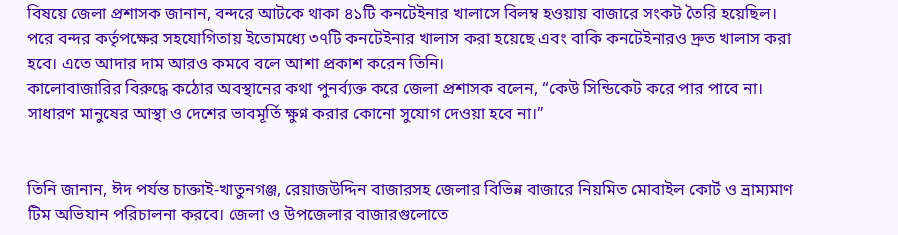বিষয়ে জেলা প্রশাসক জানান, বন্দরে আটকে থাকা ৪১টি কনটেইনার খালাসে বিলম্ব হওয়ায় বাজারে সংকট তৈরি হয়েছিল। পরে বন্দর কর্তৃপক্ষের সহযোগিতায় ইতোমধ্যে ৩৭টি কনটেইনার খালাস করা হয়েছে এবং বাকি কনটেইনারও দ্রুত খালাস করা হবে। এতে আদার দাম আরও কমবে বলে আশা প্রকাশ করেন তিনি।
কালোবাজারির বিরুদ্ধে কঠোর অবস্থানের কথা পুনর্ব্যক্ত করে জেলা প্রশাসক বলেন, “কেউ সিন্ডিকেট করে পার পাবে না। সাধারণ মানুষের আস্থা ও দেশের ভাবমূর্তি ক্ষুণ্ন করার কোনো সুযোগ দেওয়া হবে না।”


তিনি জানান, ঈদ পর্যন্ত চাক্তাই-খাতুনগঞ্জ, রেয়াজউদ্দিন বাজারসহ জেলার বিভিন্ন বাজারে নিয়মিত মোবাইল কোর্ট ও ভ্রাম্যমাণ টিম অভিযান পরিচালনা করবে। জেলা ও উপজেলার বাজারগুলোতে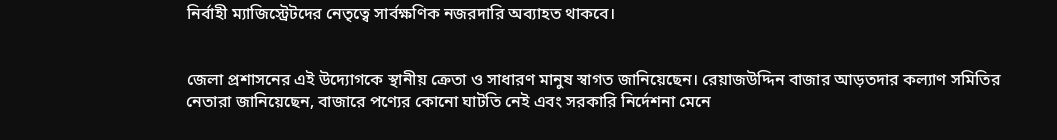নির্বাহী ম্যাজিস্ট্রেটদের নেতৃত্বে সার্বক্ষণিক নজরদারি অব্যাহত থাকবে।


জেলা প্রশাসনের এই উদ্যোগকে স্থানীয় ক্রেতা ও সাধারণ মানুষ স্বাগত জানিয়েছেন। রেয়াজউদ্দিন বাজার আড়তদার কল্যাণ সমিতির নেতারা জানিয়েছেন, বাজারে পণ্যের কোনো ঘাটতি নেই এবং সরকারি নির্দেশনা মেনে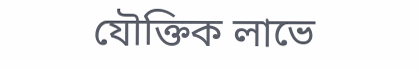যৌক্তিক লাভে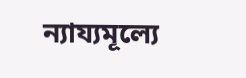ন্যায্যমূল্যে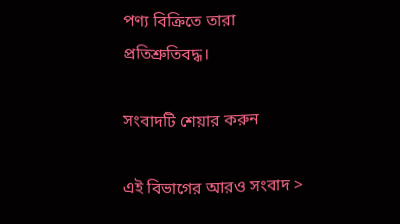পণ্য বিক্রিতে তারা প্রতিশ্রুতিবদ্ধ।

সংবাদটি শেয়ার করুন

এই বিভাগের আরও সংবাদ >